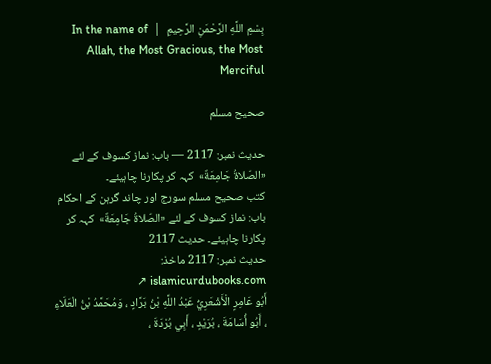بِسْمِ اللَّهِ الرَّحْمَنِ الرَّحِيمِ  |  In the name of Allah, the Most Gracious, the Most Merciful

صحیح مسلم

حدیث نمبر: 2117 — باب: نماز کسوف کے لئے «الصّلاةُ جَامِعَةٌ»  کہہ کر پکارنا چاہیئے۔
کتب صحیح مسلم سورج اور چاند گرہن کے احکام باب: نماز کسوف کے لئے «الصّلاةُ جَامِعَةٌ»  کہہ کر پکارنا چاہیئے۔ حدیث 2117
حدیث نمبر: 2117 ماخذ: islamicurdubooks.com ↗
أَبُو عَامِرٍ الْأَشْعَرِيُّ عَبْدُ اللَّهِ بْنُ بَرَّادٍ ، وَمُحَمَّدُ بْنُ الْعَلَاءِ ، أَبُو أُسَامَةَ ، بُرَيْدٍ ، أَبِي بُرْدَةَ ،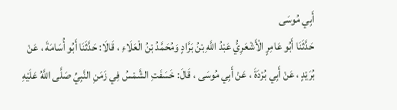أَبِي مُوسَى
حَدَّثَنَا أَبُو عَامِرٍ الْأَشْعَرِيُّ عَبْدُ اللَّهِ بْنُ بَرَّادٍ وَمُحَمَّدُ بْنُ الْعَلَاءِ ، قَالَا: حَدَّثَنَا أَبُو أُسَامَةَ ، عَنْ بُرَيْدٍ ، عَنْ أَبِي بُرْدَةَ ، عَنْ أَبِي مُوسَى ، قَالَ: خَسَفَتِ الشَّمْسُ فِي زَمَنِ النَّبِيِّ صَلَّى اللَّهُ عَلَيْهِ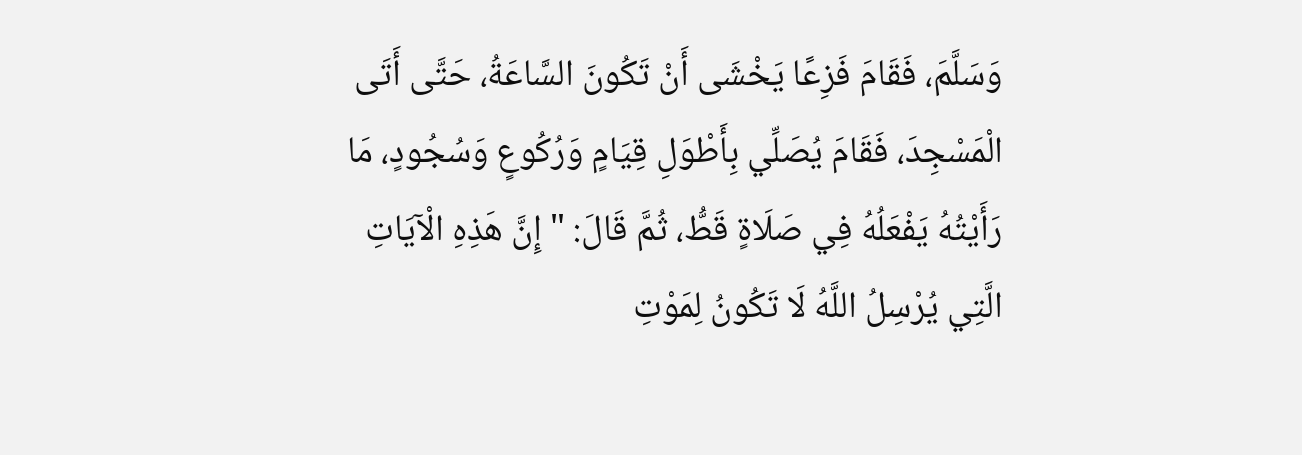وَسَلَّمَ، فَقَامَ فَزِعًا يَخْشَى أَنْ تَكُونَ السَّاعَةُ، حَتَّى أَتَى الْمَسْجِدَ، فَقَامَ يُصَلِّي بِأَطْوَلِ قِيَامٍ وَرُكُوعٍ وَسُجُودٍ، مَا رَأَيْتُهُ يَفْعَلُهُ فِي صَلَاةٍ قَطُّ، ثُمَّ قَالَ: " إِنَّ هَذِهِ الْآيَاتِ الَّتِي يُرْسِلُ اللَّهُ لَا تَكُونُ لِمَوْتِ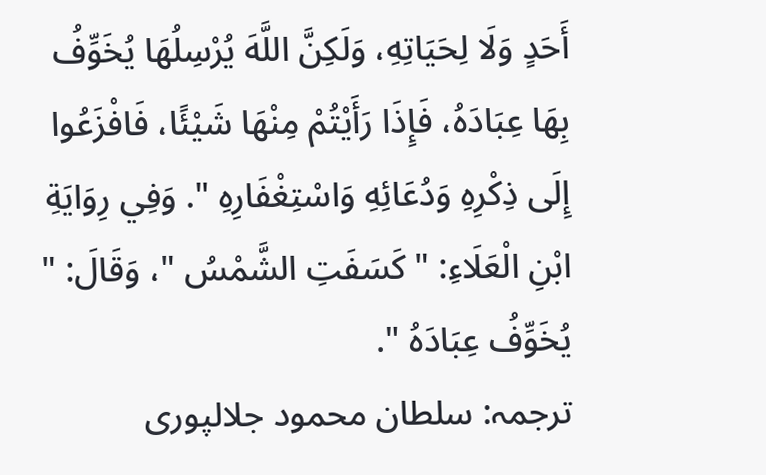أَحَدٍ وَلَا لِحَيَاتِهِ، وَلَكِنَّ اللَّهَ يُرْسِلُهَا يُخَوِّفُ بِهَا عِبَادَهُ، فَإِذَا رَأَيْتُمْ مِنْهَا شَيْئًا، فَافْزَعُوا إِلَى ذِكْرِهِ وَدُعَائِهِ وَاسْتِغْفَارِهِ ". وَفِي رِوَايَةِ ابْنِ الْعَلَاءِ: " كَسَفَتِ الشَّمْسُ "، وَقَالَ: " يُخَوِّفُ عِبَادَهُ ".
ترجمہ: سلطان محمود جلالپوری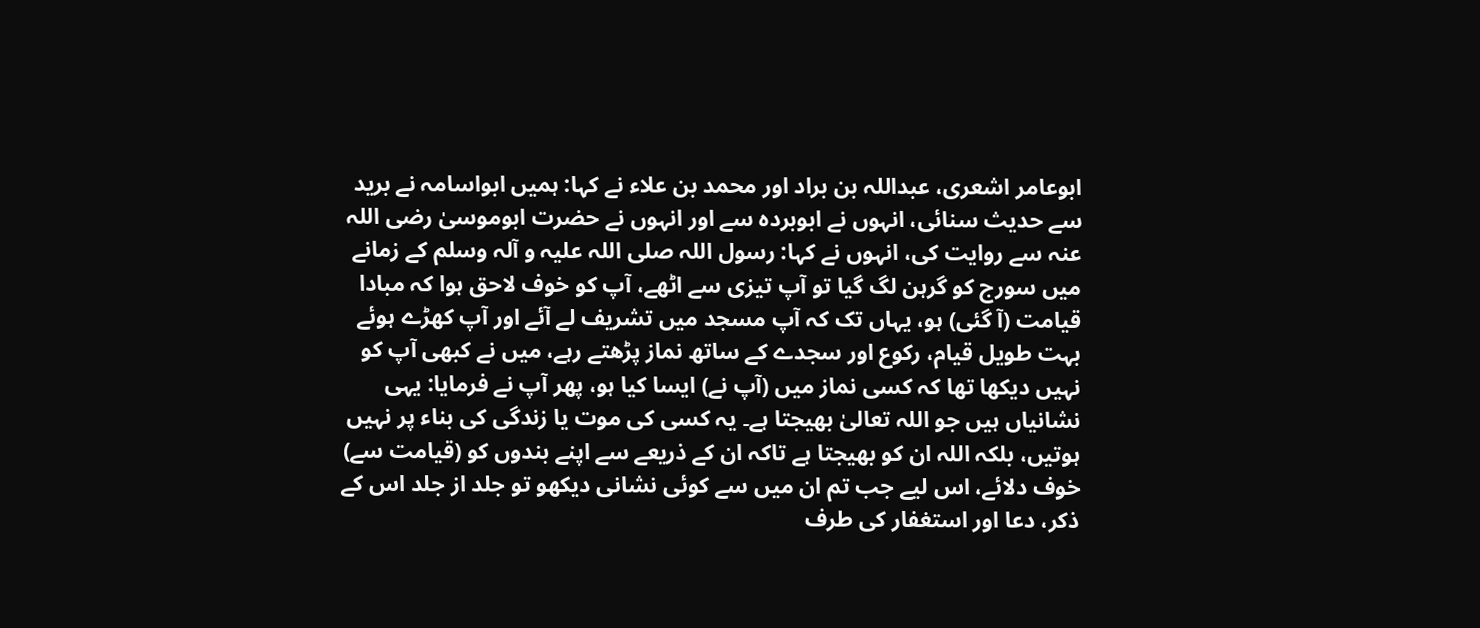ابوعامر اشعری، عبداللہ بن براد اور محمد بن علاء نے کہا: ہمیں ابواسامہ نے برید سے حدیث سنائی، انہوں نے ابوبردہ سے اور انہوں نے حضرت ابوموسیٰ رضی اللہ عنہ سے روایت کی، انہوں نے کہا: رسول اللہ صلی اللہ علیہ و آلہ وسلم کے زمانے میں سورج کو گرہن لگ گیا تو آپ تیزی سے اٹھے، آپ کو خوف لاحق ہوا کہ مبادا قیامت (آ گئی) ہو، یہاں تک کہ آپ مسجد میں تشریف لے آئے اور آپ کھڑے ہوئے بہت طویل قیام، رکوع اور سجدے کے ساتھ نماز پڑھتے رہے، میں نے کبھی آپ کو نہیں دیکھا تھا کہ کسی نماز میں (آپ نے) ایسا کیا ہو، پھر آپ نے فرمایا: یہی نشانیاں ہیں جو اللہ تعالیٰ بھیجتا ہے۔ یہ کسی کی موت یا زندگی کی بناء پر نہیں ہوتیں، بلکہ اللہ ان کو بھیجتا ہے تاکہ ان کے ذریعے سے اپنے بندوں کو (قیامت سے) خوف دلائے، اس لیے جب تم ان میں سے کوئی نشانی دیکھو تو جلد از جلد اس کے ذکر، دعا اور استغفار کی طرف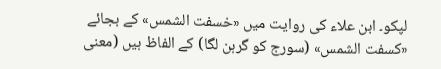لپکو۔ ابن علاء کی روایت میں «خسفت الشمس» کے بجائے «كسفت الشمس» (سورج کو گرہن لگا) کے الفاظ ہیں (معنی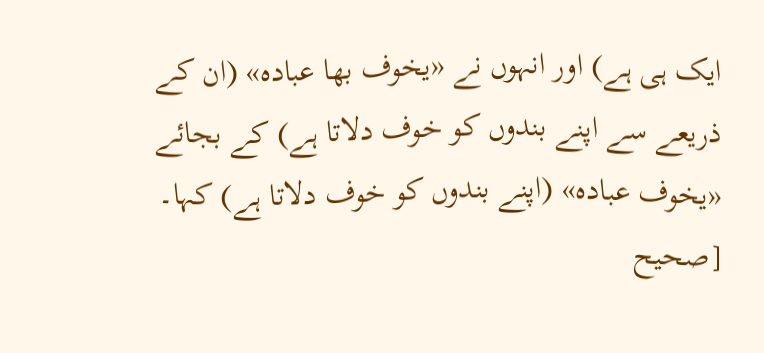ایک ہی ہے) اور انہوں نے «يخوف بها عباده» (ان کے ذریعے سے اپنے بندوں کو خوف دلاتا ہے) کے بجائے «يخوف عباده» (اپنے بندوں کو خوف دلاتا ہے) کہا۔ [صحيح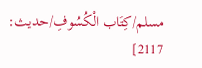مسلم/كِتَاب الْكُسُوفِ/حدیث: 2117]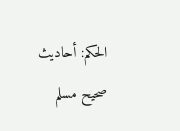الحكم: أحاديث صحيح مسلم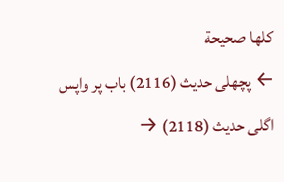كلها صحيحة
← پچھلی حدیث (2116) باب پر واپس اگلی حدیث (2118) →